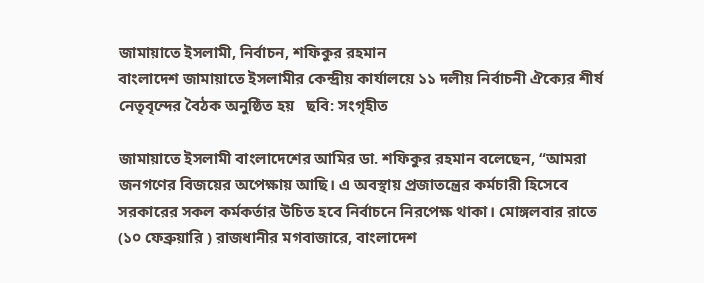জামায়াতে ইসলামী, নির্বাচন, শফিকুর রহমান
বাংলাদেশ জামায়াতে ইসলামীর কেন্দ্রীয় কার্যালয়ে ১১ দলীয় নির্বাচনী ঐক্যের শীর্ষ নেতৃবৃন্দের বৈঠক অনুষ্ঠিত হয়   ছবি: সংগৃহীত

জামায়াতে ইসলামী বাংলাদেশের আমির ডা. শফিকুর রহমান বলেছেন, “আমরা জনগণের বিজয়ের অপেক্ষায় আছি। এ অবস্থায় প্রজাতন্ত্রের কর্মচারী হিসেবে সরকারের সকল কর্মকর্তার উচিত হবে নির্বাচনে নিরপেক্ষ থাকা। মোঙ্গলবার রাতে (১০ ফেব্রুয়ারি ) রাজধানীর মগবাজারে, বাংলাদেশ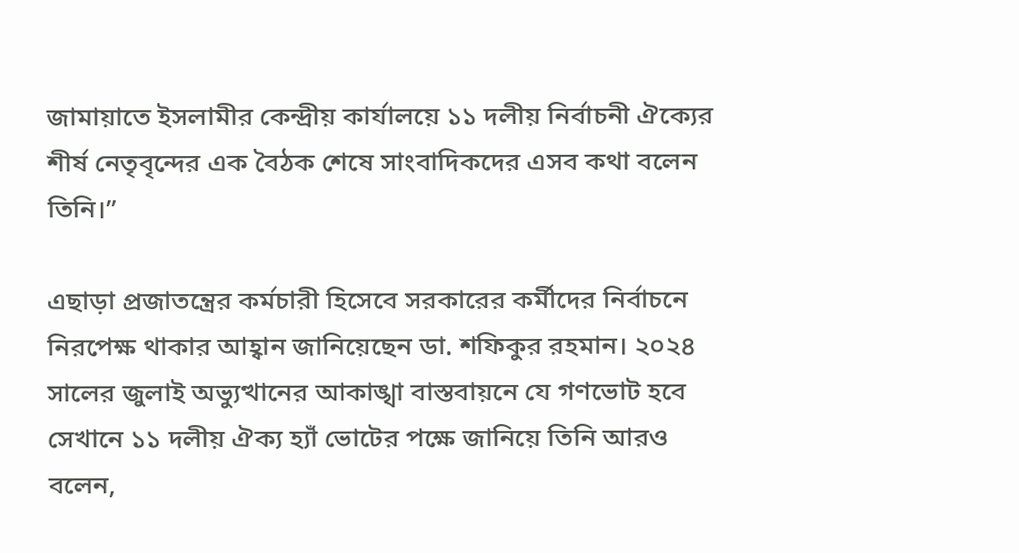জামায়াতে ইসলামীর কেন্দ্রীয় কার্যালয়ে ১১ দলীয় নির্বাচনী ঐক্যের শীর্ষ নেতৃবৃন্দের এক বৈঠক শেষে সাংবাদিকদের এসব কথা বলেন তিনি।”

এছাড়া প্রজাতন্ত্রের কর্মচারী হিসেবে সরকারের কর্মীদের নির্বাচনে নিরপেক্ষ থাকার আহ্বান জানিয়েছেন ডা. শফিকুর রহমান। ২০২৪ সালের জুলাই অভ্যুত্থানের আকাঙ্খা বাস্তবায়নে যে গণভোট হবে সেখানে ১১ দলীয় ঐক্য হ্যাঁ ভোটের পক্ষে জানিয়ে তিনি আরও বলেন,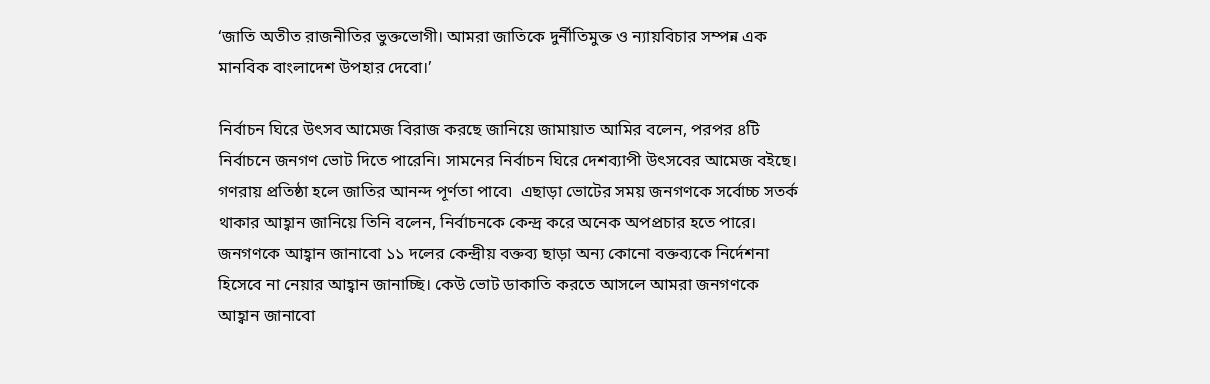‘জাতি অতীত রাজনীতির ভুক্তভোগী। আমরা জাতিকে দুর্নীতিমুক্ত ও ন্যায়বিচার সম্পন্ন এক মানবিক বাংলাদেশ উপহার দেবো।’

নির্বাচন ঘিরে উৎসব আমেজ বিরাজ করছে জানিয়ে জামায়াত আমির বলেন, পরপর ৪টি নির্বাচনে জনগণ ভোট দিতে পারেনি। সামনের নির্বাচন ঘিরে দেশব্যাপী উৎসবের আমেজ বইছে। গণরায় প্রতিষ্ঠা হলে জাতির আনন্দ পূর্ণতা পাবে৷  এছাড়া ভোটের সময় জনগণকে সর্বোচ্চ সতর্ক থাকার আহ্বান জানিয়ে তিনি বলেন, নির্বাচনকে কেন্দ্র করে অনেক অপপ্রচার হতে পারে। জনগণকে আহ্বান জানাবো ১১ দলের কেন্দ্রীয় বক্তব্য ছাড়া অন্য কোনো বক্তব্যকে নির্দেশনা হিসেবে না নেয়ার আহ্বান জানাচ্ছি। কেউ ভোট ডাকাতি করতে আসলে আমরা জনগণকে আহ্বান জানাবো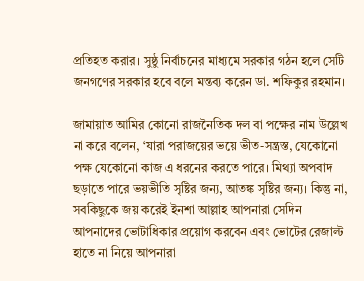প্রতিহত করার। সুষ্ঠু নির্বাচনের মাধ্যমে সরকার গঠন হলে সেটি জনগণের সরকার হবে বলে মন্তব্য করেন ডা. শফিকুর রহমান।

জামায়াত আমির কোনো রাজনৈতিক দল বা পক্ষের নাম উল্লেখ না করে বলেন, ‘যারা পরাজয়ের ভয়ে ভীত-সন্ত্রস্ত, যেকোনো পক্ষ যেকোনো কাজ এ ধরনের করতে পারে। মিথ্যা অপবাদ ছড়াতে পারে ভয়ভীতি সৃষ্টির জন্য, আতঙ্ক সৃষ্টির জন্য। কিন্তু না, সবকিছুকে জয় করেই ইনশা আল্লাহ আপনারা সেদিন আপনাদের ভোটাধিকার প্রয়োগ করবেন এবং ভোটের রেজাল্ট হাতে না নিয়ে আপনারা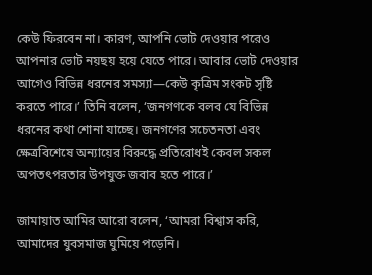কেউ ফিরবেন না। কারণ, আপনি ভোট দেওয়ার পরেও আপনার ভোট নয়ছয় হয়ে যেতে পারে। আবার ভোট দেওয়ার আগেও বিভিন্ন ধরনের সমস্যা—কেউ কৃত্রিম সংকট সৃষ্টি করতে পারে।’ তিনি বলেন, ‘জনগণকে বলব যে বিভিন্ন ধরনের কথা শোনা যাচ্ছে। জনগণের সচেতনতা এবং ক্ষেত্রবিশেষে অন্যায়ের বিরুদ্ধে প্রতিরোধই কেবল সকল অপতৎপরতার উপযুক্ত জবাব হতে পারে।’

জামায়াত আমির আরো বলেন, ‘আমরা বিশ্বাস করি, আমাদের যুবসমাজ ঘুমিয়ে পড়েনি।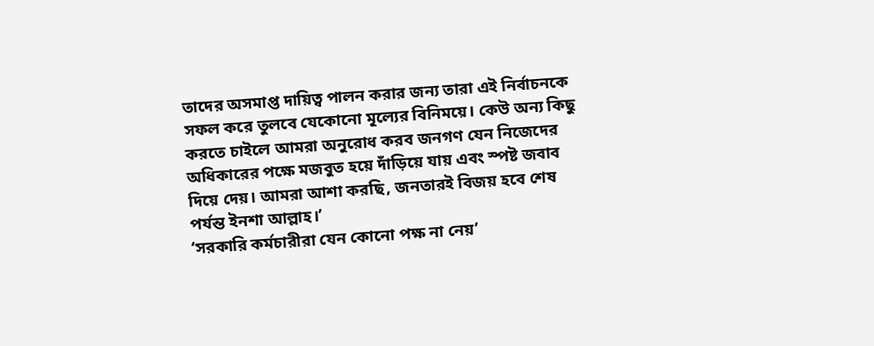তাদের অসমাপ্ত দায়িত্ব পালন করার জন্য তারা এই নির্বাচনকে সফল করে তুলবে যেকোনো মূল্যের বিনিময়ে। কেউ অন্য কিছু করতে চাইলে আমরা অনুরোধ করব জনগণ যেন নিজেদের অধিকারের পক্ষে মজবুত হয়ে দাঁড়িয়ে যায় এবং স্পষ্ট জবাব দিয়ে দেয়। আমরা আশা করছি, জনতারই বিজয় হবে শেষ পর্যন্ত ইনশা আল্লাহ।’
‘সরকারি কর্মচারীরা যেন কোনো পক্ষ না নেয়’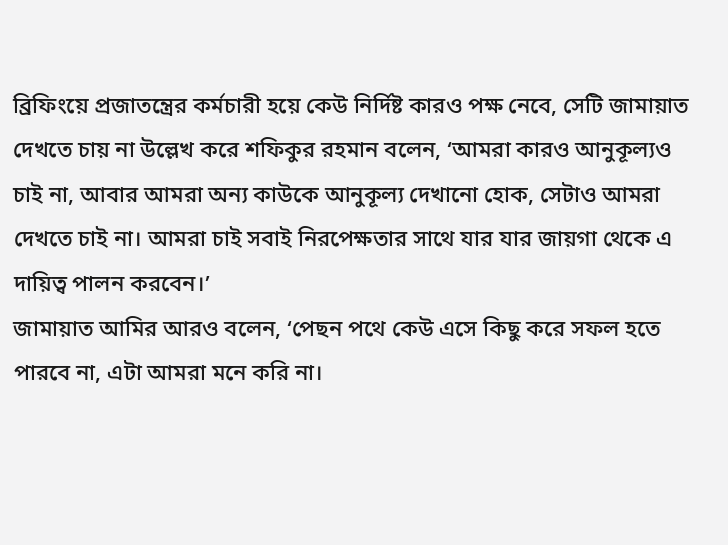ব্রিফিংয়ে প্রজাতন্ত্রের কর্মচারী হয়ে কেউ নির্দিষ্ট কারও পক্ষ নেবে, সেটি জামায়াত দেখতে চায় না উল্লেখ করে শফিকুর রহমান বলেন, ‘আমরা কারও আনুকূল্যও চাই না, আবার আমরা অন্য কাউকে আনুকূল্য দেখানো হোক, সেটাও আমরা দেখতে চাই না। আমরা চাই সবাই নিরপেক্ষতার সাথে যার যার জায়গা থেকে এ দায়িত্ব পালন করবেন।’
জামায়াত আমির আরও বলেন, ‘পেছন পথে কেউ এসে কিছু করে সফল হতে পারবে না, এটা আমরা মনে করি না।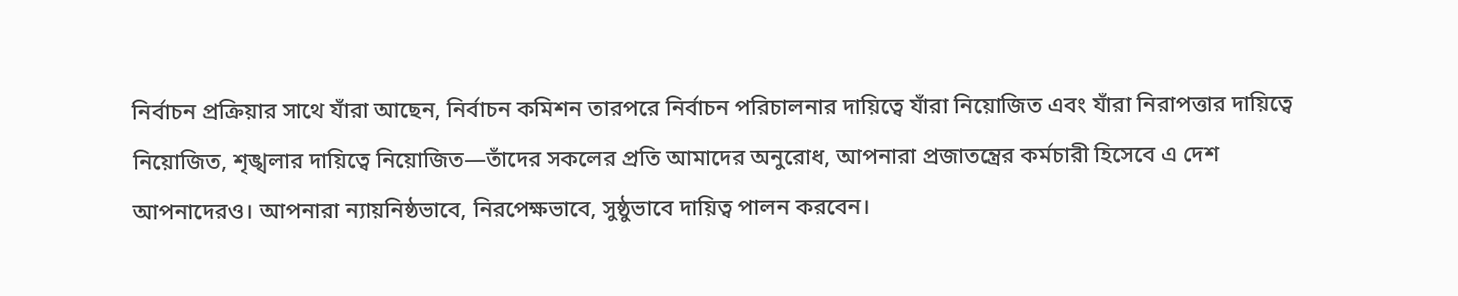নির্বাচন প্রক্রিয়ার সাথে যাঁরা আছেন, নির্বাচন কমিশন তারপরে নির্বাচন পরিচালনার দায়িত্বে যাঁরা নিয়োজিত এবং যাঁরা নিরাপত্তার দায়িত্বে নিয়োজিত, শৃঙ্খলার দায়িত্বে নিয়োজিত—তাঁদের সকলের প্রতি আমাদের অনুরোধ, আপনারা প্রজাতন্ত্রের কর্মচারী হিসেবে এ দেশ আপনাদেরও। আপনারা ন্যায়নিষ্ঠভাবে, নিরপেক্ষভাবে, সুষ্ঠুভাবে দায়িত্ব পালন করবেন।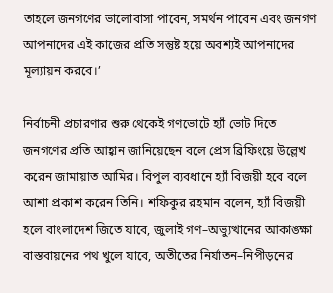তাহলে জনগণের ভালোবাসা পাবেন, সমর্থন পাবেন এবং জনগণ আপনাদের এই কাজের প্রতি সন্তুষ্ট হয়ে অবশ্যই আপনাদের মূল্যায়ন করবে।’

নির্বাচনী প্রচারণার শুরু থেকেই গণভোটে হ্যাঁ ভোট দিতে জনগণের প্রতি আহ্বান জানিয়েছেন বলে প্রেস ব্রিফিংয়ে উল্লেখ করেন জামায়াত আমির। বিপুল ব্যবধানে হ্যাঁ বিজয়ী হবে বলে আশা প্রকাশ করেন তিনি। শফিকুর রহমান বলেন, হ্যাঁ বিজয়ী হলে বাংলাদেশ জিতে যাবে, জুলাই গণ–অভ্যুত্থানের আকাঙ্ক্ষা বাস্তবায়নের পথ খুলে যাবে, অতীতের নির্যাতন–নিপীড়নের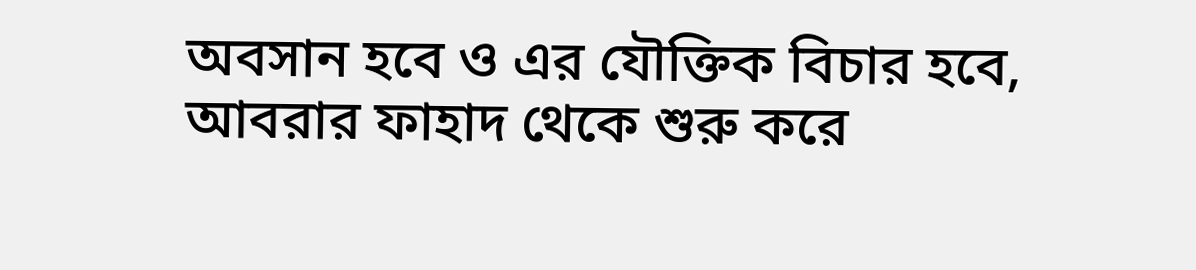অবসান হবে ও এর যৌক্তিক বিচার হবে, আবরার ফাহাদ থেকে শুরু করে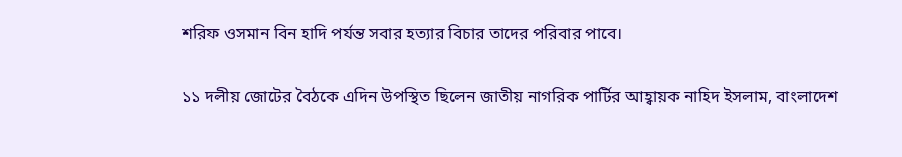শরিফ ওসমান বিন হাদি পর্যন্ত সবার হত্যার বিচার তাদের পরিবার পাবে।

১১ দলীয় জোটের বৈঠকে এদিন উপস্থিত ছিলেন জাতীয় নাগরিক পার্টির আহ্বায়ক নাহিদ ইসলাম, বাংলাদেশ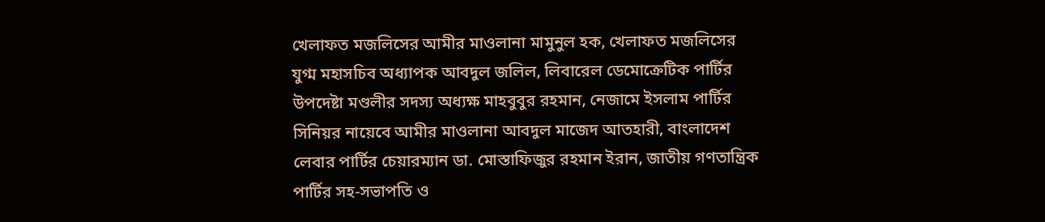খেলাফত মজলিসের আমীর মাওলানা মামুনুল হক, খেলাফত মজলিসের যুগ্ম মহাসচিব অধ্যাপক আবদুল জলিল, লিবারেল ডেমোক্রেটিক পার্টির উপদেষ্টা মণ্ডলীর সদস্য অধ্যক্ষ মাহবুবুর রহমান, নেজামে ইসলাম পার্টির সিনিয়র নায়েবে আমীর মাওলানা আবদুল মাজেদ আতহারী, বাংলাদেশ লেবার পার্টির চেয়ারম্যান ডা. মোস্তাফিজুর রহমান ইরান, জাতীয় গণতান্ত্রিক পার্টির সহ-সভাপতি ও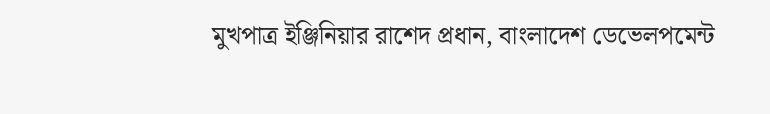মুখপাত্র ইঞ্জিনিয়ার রাশেদ প্রধান, বাংলাদেশ ডেভেলপমেন্ট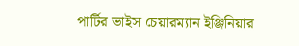পার্টির ভাইস চেয়ারম্যান ইঞ্জিনিয়ার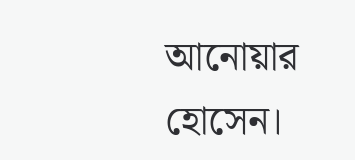আনোয়ার হোসেন।